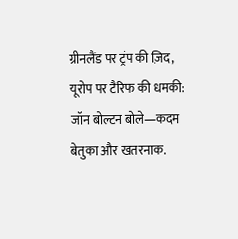ग्रीनलैंड पर ट्रंप की ज़िद, यूरोप पर टैरिफ की धमकी: जॉन बोल्टन बोले—कदम बेतुका और खतरनाक.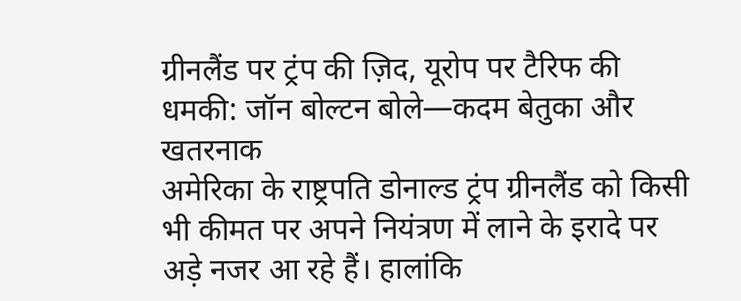ग्रीनलैंड पर ट्रंप की ज़िद, यूरोप पर टैरिफ की धमकी: जॉन बोल्टन बोले—कदम बेतुका और खतरनाक
अमेरिका के राष्ट्रपति डोनाल्ड ट्रंप ग्रीनलैंड को किसी भी कीमत पर अपने नियंत्रण में लाने के इरादे पर अड़े नजर आ रहे हैं। हालांकि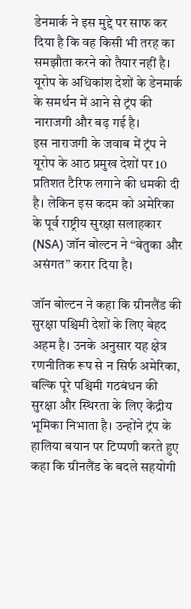डेनमार्क ने इस मुद्दे पर साफ कर दिया है कि वह किसी भी तरह का समझौता करने को तैयार नहीं है। यूरोप के अधिकांश देशों के डेनमार्क के समर्थन में आने से ट्रंप की नाराजगी और बढ़ गई है।
इस नाराजगी के जवाब में ट्रंप ने यूरोप के आठ प्रमुख देशों पर 10 प्रतिशत टैरिफ लगाने की धमकी दी है। लेकिन इस कदम को अमेरिका के पूर्व राष्ट्रीय सुरक्षा सलाहकार (NSA) जॉन बोल्टन ने “बेतुका और असंगत” करार दिया है।

जॉन बोल्टन ने कहा कि ग्रीनलैंड की सुरक्षा पश्चिमी देशों के लिए बेहद अहम है। उनके अनुसार यह क्षेत्र रणनीतिक रूप से न सिर्फ अमेरिका, बल्कि पूरे पश्चिमी गठबंधन की सुरक्षा और स्थिरता के लिए केंद्रीय भूमिका निभाता है। उन्होंने ट्रंप के हालिया बयान पर टिप्पणी करते हुए कहा कि ग्रीनलैंड के बदले सहयोगी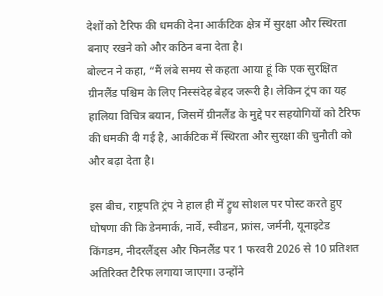देशों को टैरिफ की धमकी देना आर्कटिक क्षेत्र में सुरक्षा और स्थिरता बनाए रखने को और कठिन बना देता है।
बोल्टन ने कहा, “मैं लंबे समय से कहता आया हूं कि एक सुरक्षित ग्रीनलैंड पश्चिम के लिए निस्संदेह बेहद जरूरी है। लेकिन ट्रंप का यह हालिया विचित्र बयान, जिसमें ग्रीनलैंड के मुद्दे पर सहयोगियों को टैरिफ की धमकी दी गई है, आर्कटिक में स्थिरता और सुरक्षा की चुनौती को और बढ़ा देता है।

इस बीच, राष्ट्रपति ट्रंप ने हाल ही में ट्रुथ सोशल पर पोस्ट करते हुए घोषणा की कि डेनमार्क, नार्वे, स्वीडन, फ्रांस, जर्मनी, यूनाइटेड किंगडम, नीदरलैंड्स और फिनलैंड पर 1 फरवरी 2026 से 10 प्रतिशत अतिरिक्त टैरिफ लगाया जाएगा। उन्होंने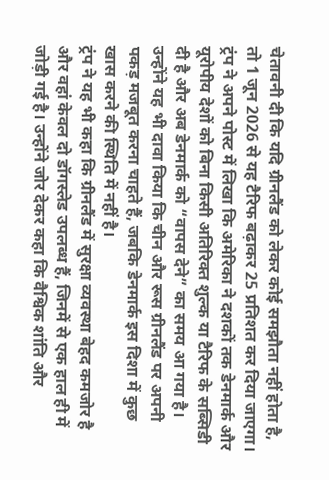चेतावनी दी कि यदि ग्रीनलैंड को लेकर कोई समझौता नहीं होता है, तो 1 जून 2026 से यह टैरिफ बढ़ाकर 25 प्रतिशत कर दिया जाएगा।
ट्रंप ने अपने पोस्ट में लिखा कि अमेरिका ने दशकों तक डेनमार्क और यूरोपीय देशों को बिना किसी अतिरिक्त शुल्क या टैरिफ के सब्सिडी दी है और अब डेनमार्क को “वापस देने” का समय आ गया है। उन्होंने यह भी दावा किया कि चीन और रूस ग्रीनलैंड पर अपनी पकड़ मजबूत करना चाहते हैं, जबकि डेनमार्क इस दिशा में कुछ खास करने की स्थिति में नहीं है।
ट्रंप ने यह भी कहा कि ग्रीनलैंड में सुरक्षा व्यवस्था बेहद कमजोर है और वहां केवल दो डॉगस्लेड उपलब्ध हैं, जिनमें से एक हाल ही में जोड़ी गई है। उन्होंने जोर देकर कहा कि वैश्विक शांति और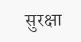सुरक्षा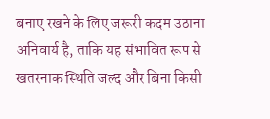बनाए रखने के लिए जरूरी कदम उठाना अनिवार्य है, ताकि यह संभावित रूप से खतरनाक स्थिति जल्द और बिना किसी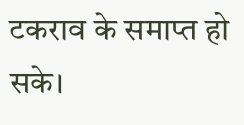टकराव के समाप्त हो सके।